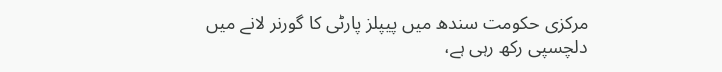مرکزی حکومت سندھ میں پیپلز پارٹی کا گورنر لانے میں دلچسپی رکھ رہی ہے،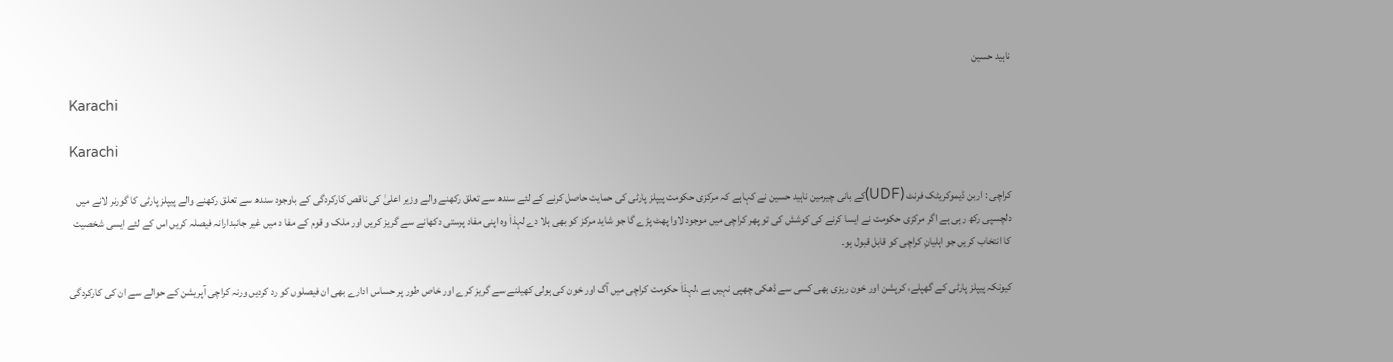ناہید حسین

Karachi

Karachi

کراچی : اربن ڈیموکریٹک فرنٹ (UDF)کے بانی چیرمین ناہید حسین نے کہاہے کہ مرکزی حکومت پیپلز پارٹی کی حمایت حاصل کرنے کے لئے سندھ سے تعلق رکھنے والے وزیر اعلیٰ کی ناقص کارکردگی کے باوجود سندھ سے تعلق رکھنے والے پیپلز پارٹی کا گورنر لانے میں دلچسپی رکھ رہی ہے اگر مرکزی حکومت نے ایسا کرنے کی کوشش کی تو پھر کراچی میں موجود لاوا پھٹ پڑے گا جو شاید مرکز کو بھی ہلا دے لہذاٰ وہ اپنی مفاد پرستی دکھانے سے گریز کریں اور ملک و قوم کے مفا د میں غیر جانبدارانہ فیصلہ کریں اس کے لئے ایسی شخصیت کا انتخاب کریں جو اہلیانِ کراچی کو قابل قبول ہو۔

کیونکہ پیپلز پارٹی کے گھپلے، کرپشن اور خون ریزی بھی کسی سے ڈھکی چھپی نہیں ہے ،لہذاٰ حکومت کراچی میں آگ اور خون کی ہولی کھیلنے سے گریز کرے اور خاص طور پر حساس ادارے بھی ان فیصلوں کو رد کردیں ورنہ کراچی آپریشن کے حوالے سے ان کی کارکردگی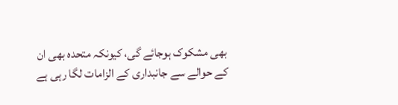بھی مشکوک ہوجائے گی، کیونکہ متحدہ بھی ان کے حوالے سے جانبداری کے الزامات لگا رہی ہے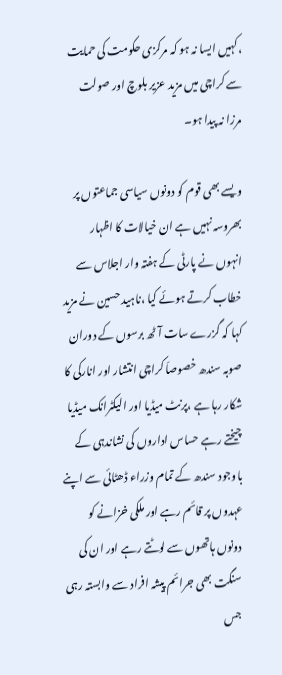،کہیں ایسا نہ ہو کہ مرکزی حکومت کی حمایت سے کراچی میں مزید عزیر بلوچ اور صولت مرزا نہ پیدا ہو۔

ویسے بھی قوم کو دونوں سیاسی جماعتوں پر بھروسہ نہیں ہے ان خیالات کا اظہار انہوں نے پارٹی کے ہفتہ وار اجلاس سے خطاب کرتے ہوئے کیا ،ناہید حسین نے مزید کہا کہ گزرے سات آٹھ برسوں کے دوران صوبہ سندھ خصوصاَ کراچی انتشار اور انارکی کا شکار رہا ہے ،پرنٹ میڈیا اور الیکٹرانک میڈیا چیختے رہے حساس اداروں کی نشاندہی کے باوجود سندھ کے تمام وزراء ڈھٹائی سے اپنے عہدوں پر قائم رہے اور ملکی خزانے کو دونوں ہاتھوں سے لوٹتے رہے اور ان کی سنگت بھی جرائم پیشہ افراد سے وابستہ رہی جس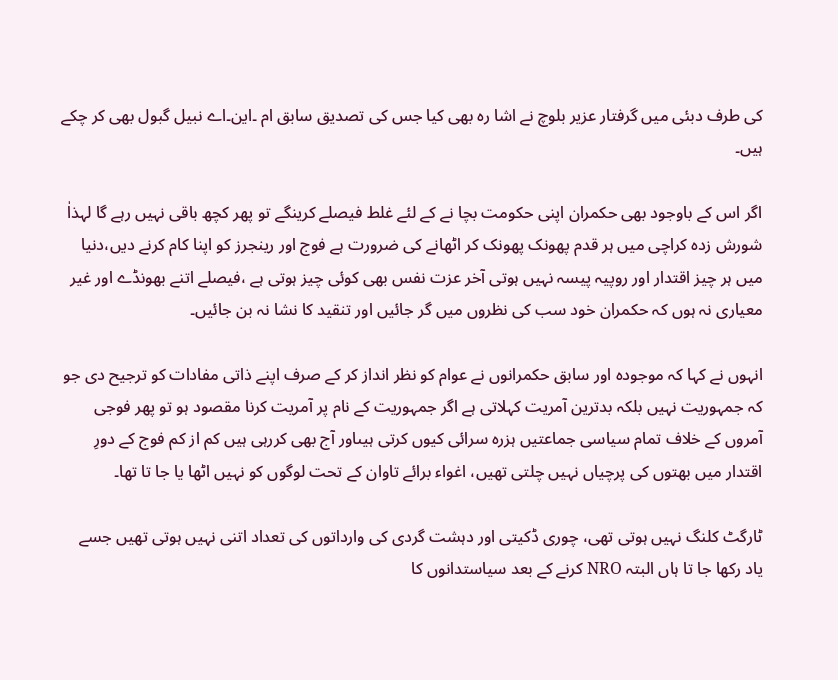کی طرف دبئی میں گرفتار عزیر بلوچ نے اشا رہ بھی کیا جس کی تصدیق سابق ام ۔این۔اے نبیل گبول بھی کر چکے ہیں۔

اگر اس کے باوجود بھی حکمران اپنی حکومت بچا نے کے لئے غلط فیصلے کرینگے تو پھر کچھ باقی نہیں رہے گا لہذاٰ شورش زدہ کراچی میں ہر قدم پھونک پھونک کر اٹھانے کی ضرورت ہے فوج اور رینجرز کو اپنا کام کرنے دیں،دنیا میں ہر چیز اقتدار اور روپیہ پیسہ نہیں ہوتی آخر عزت نفس بھی کوئی چیز ہوتی ہے ،فیصلے اتنے بھونڈے اور غیر معیاری نہ ہوں کہ حکمران خود سب کی نظروں میں گر جائیں اور تنقید کا نشا نہ بن جائیں۔

انہوں نے کہا کہ موجودہ اور سابق حکمرانوں نے عوام کو نظر انداز کر کے صرف اپنے ذاتی مفادات کو ترجیح دی جو کہ جمہوریت نہیں بلکہ بدترین آمریت کہلاتی ہے اگر جمہوریت کے نام پر آمریت کرنا مقصود ہو تو پھر فوجی آمروں کے خلاف تمام سیاسی جماعتیں ہزرہ سرائی کیوں کرتی ہیںاور آج بھی کررہی ہیں کم از کم فوج کے دورِ اقتدار میں بھتوں کی پرچیاں نہیں چلتی تھیں، اغواء برائے تاوان کے تحت لوگوں کو نہیں اٹھا یا جا تا تھا۔

ٹارگٹ کلنگ نہیں ہوتی تھی، چوری ڈکیتی اور دہشت گردی کی وارداتوں کی تعداد اتنی نہیں ہوتی تھیں جسے یاد رکھا جا تا ہاں البتہ NRO کرنے کے بعد سیاستدانوں کا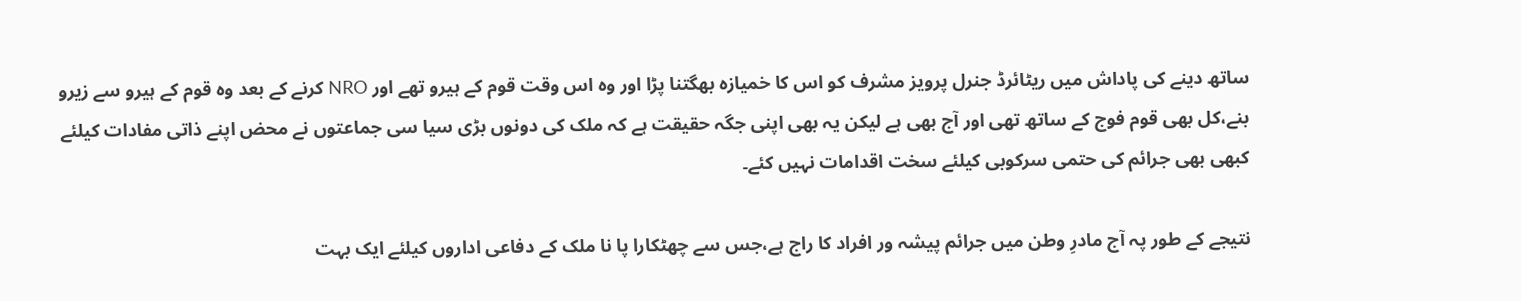ساتھ دینے کی پاداش میں ریٹائرڈ جنرل پرویز مشرف کو اس کا خمیازہ بھگتنا پڑا اور وہ اس وقت قوم کے ہیرو تھے اور NRO کرنے کے بعد وہ قوم کے ہیرو سے زیرو بنے،کل بھی قوم فوج کے ساتھ تھی اور آج بھی ہے لیکن یہ بھی اپنی جگہ حقیقت ہے کہ ملک کی دونوں بڑی سیا سی جماعتوں نے محض اپنے ذاتی مفادات کیلئے کبھی بھی جرائم کی حتمی سرکوبی کیلئے سخت اقدامات نہیں کئے۔

نتیجے کے طور پہ آج مادرِ وطن میں جرائم پیشہ ور افراد کا راج ہے،جس سے چھٹکارا پا نا ملک کے دفاعی اداروں کیلئے ایک بہت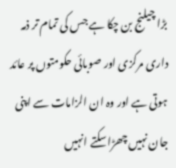بڑا چیلنج بن چکا ہے جس کی تمام تر ذمہ داری مرکزی اور صوبائی حکومتوں پر عائد ہوتی ہے اور وہ ان الزامات سے اپنی جان نہیں چھڑاسکتے انہیں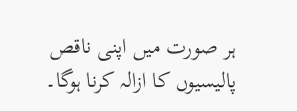ہر صورت میں اپنی ناقص پالیسیوں کا ازالہ کرنا ہوگا۔